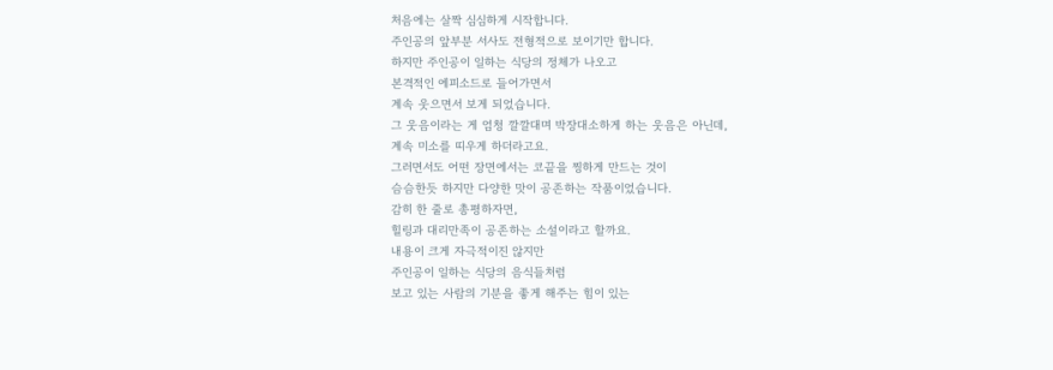처음에는 살짝 심심하게 시작합니다.
주인공의 앞부분 서사도 전형적으로 보이기만 합니다.
하지만 주인공이 일하는 식당의 정체가 나오고
본격적인 에피소드로 들어가면서
계속 웃으면서 보게 되었습니다.
그 웃음이라는 게 엄청 깔깔대며 박장대소하게 하는 웃음은 아닌데,
계속 미소를 띠우게 하더라고요.
그러면서도 어떤 장면에서는 코끝을 찡하게 만드는 것이
슴슴한듯 하지만 다양한 맛이 공존하는 작품이었습니다.
감히 한 줄로 총평하자면,
힐링과 대리만족이 공존하는 소설이라고 할까요.
내용이 크게 자극적이진 않지만
주인공이 일하는 식당의 음식들처럼
보고 있는 사람의 기분을 좋게 해주는 힘이 있는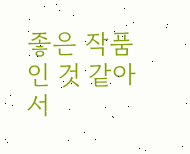좋은 작품인 것 같아서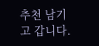추천 남기고 갑니다.